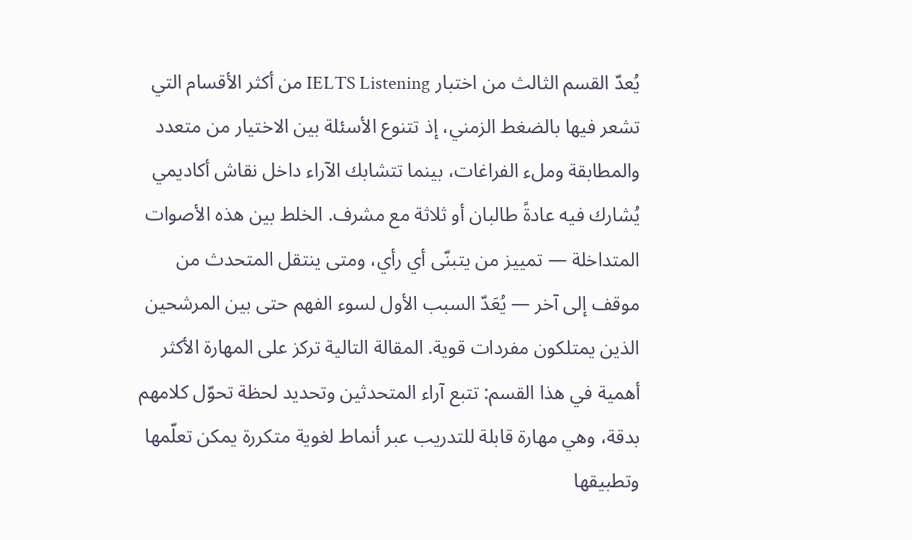يُعدّ القسم الثالث من اختبار IELTS Listening من أكثر الأقسام التي تشعر فيها بالضغط الزمني، إذ تتنوع الأسئلة بين الاختيار من متعدد والمطابقة وملء الفراغات، بينما تتشابك الآراء داخل نقاش أكاديمي يُشارك فيه عادةً طالبان أو ثلاثة مع مشرف. الخلط بين هذه الأصوات المتداخلة — تمييز من يتبنّى أي رأي، ومتى ينتقل المتحدث من موقف إلى آخر — يُعَدّ السبب الأول لسوء الفهم حتى بين المرشحين الذين يمتلكون مفردات قوية. المقالة التالية تركز على المهارة الأكثر أهمية في هذا القسم: تتبع آراء المتحدثين وتحديد لحظة تحوّل كلامهم بدقة، وهي مهارة قابلة للتدريب عبر أنماط لغوية متكررة يمكن تعلّمها وتطبيقها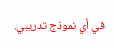في أي نموذج تدريبي.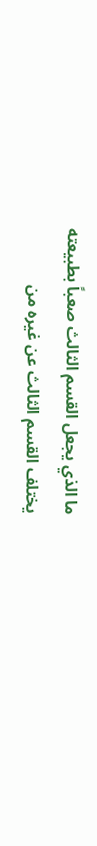ما الذي يجعل القسم الثالث صعباً بطبيعته
يختلف القسم الثالث عن غيره من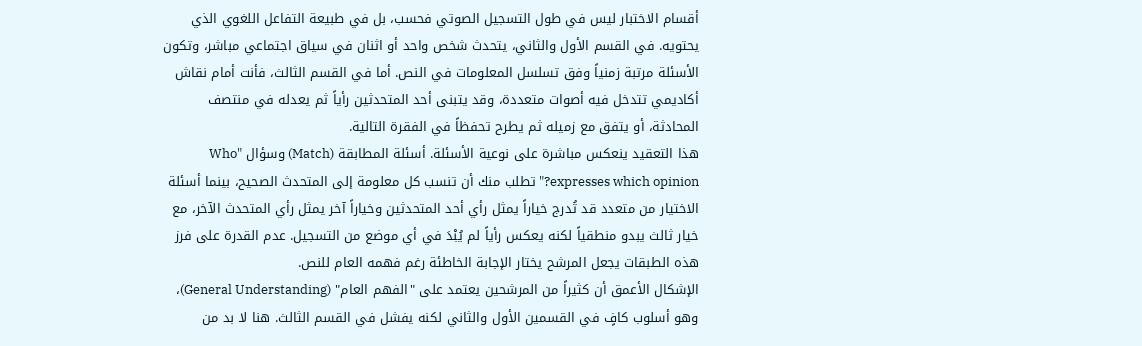أقسام الاختبار ليس في طول التسجيل الصوتي فحسب، بل في طبيعة التفاعل اللغوي الذي يحتويه. في القسم الأول والثاني، يتحدث شخص واحد أو اثنان في سياق اجتماعي مباشر، وتكون الأسئلة مرتبة زمنياً وفق تسلسل المعلومات في النص. أما في القسم الثالث، فأنت أمام نقاش أكاديمي تتدخل فيه أصوات متعددة، وقد يتبنى أحد المتحدثين رأياً ثم يعدله في منتصف المحادثة، أو يتفق مع زميله ثم يطرح تحفظاً في الفقرة التالية.
هذا التعقيد ينعكس مباشرة على نوعية الأسئلة. أسئلة المطابقة (Match) وسؤال "Who expresses which opinion?" تطلب منك أن تنسب كل معلومة إلى المتحدث الصحيح، بينما أسئلة الاختيار من متعدد قد تُدرج خياراً يمثل رأي أحد المتحدثين وخياراً آخر يمثل رأي المتحدث الآخر، مع خيار ثالث يبدو منطقياً لكنه يعكس رأياً لم يُبْدَ في أي موضع من التسجيل. عدم القدرة على فرز هذه الطبقات يجعل المرشح يختار الإجابة الخاطئة رغم فهمه العام للنص.
الإشكال الأعمق أن كثيراً من المرشحين يعتمد على "الفهم العام" (General Understanding)، وهو أسلوب كافٍ في القسمين الأول والثاني لكنه يفشل في القسم الثالث. هنا لا بد من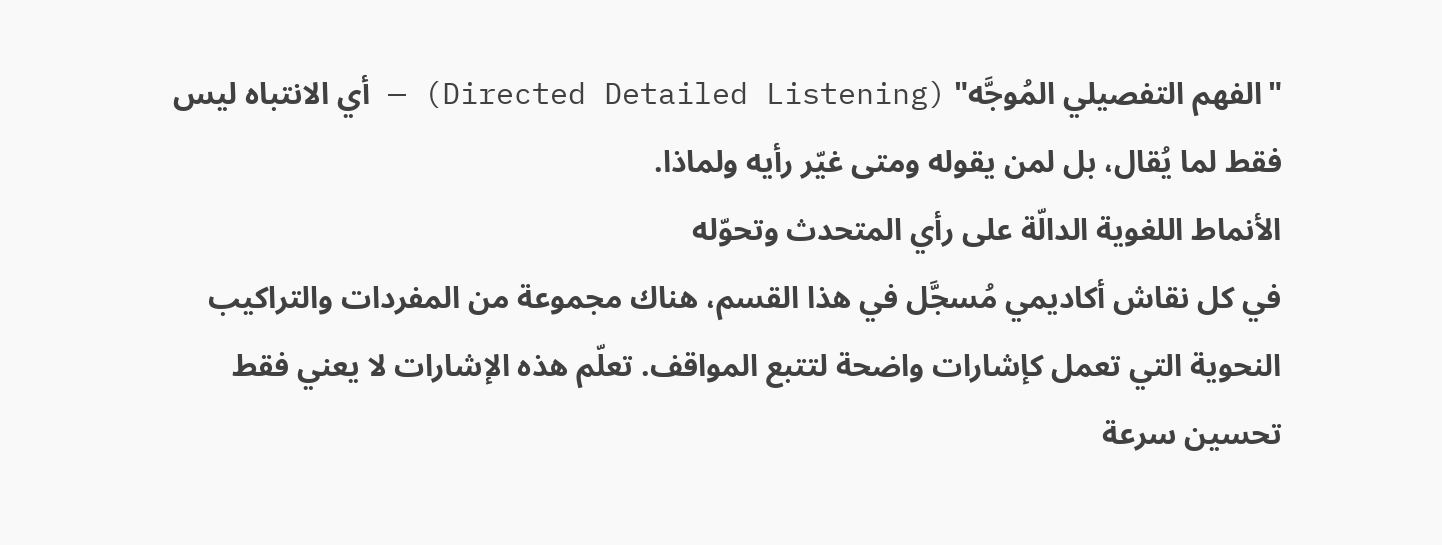"الفهم التفصيلي المُوجَّه" (Directed Detailed Listening) — أي الانتباه ليس فقط لما يُقال، بل لمن يقوله ومتى غيّر رأيه ولماذا.
الأنماط اللغوية الدالّة على رأي المتحدث وتحوّله
في كل نقاش أكاديمي مُسجَّل في هذا القسم، هناك مجموعة من المفردات والتراكيب النحوية التي تعمل كإشارات واضحة لتتبع المواقف. تعلّم هذه الإشارات لا يعني فقط تحسين سرعة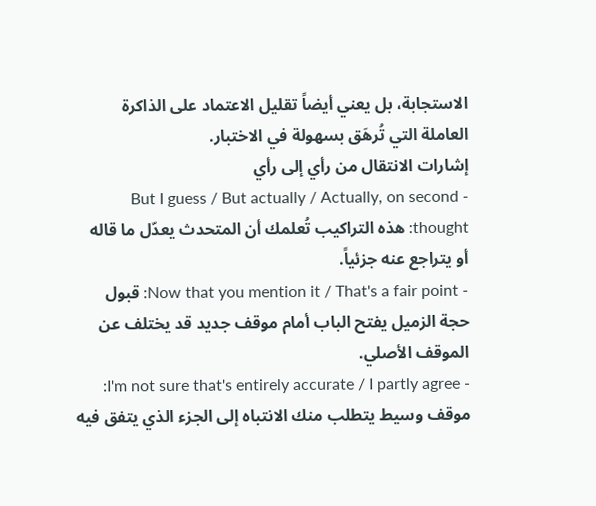الاستجابة، بل يعني أيضاً تقليل الاعتماد على الذاكرة العاملة التي تُرهَق بسهولة في الاختبار.
إشارات الانتقال من رأي إلى رأي
- But I guess / But actually / Actually, on second thought: هذه التراكيب تُعلمك أن المتحدث يعدّل ما قاله أو يتراجع عنه جزئياً.
- Now that you mention it / That's a fair point: قبول حجة الزميل يفتح الباب أمام موقف جديد قد يختلف عن الموقف الأصلي.
- I'm not sure that's entirely accurate / I partly agree: موقف وسيط يتطلب منك الانتباه إلى الجزء الذي يتفق فيه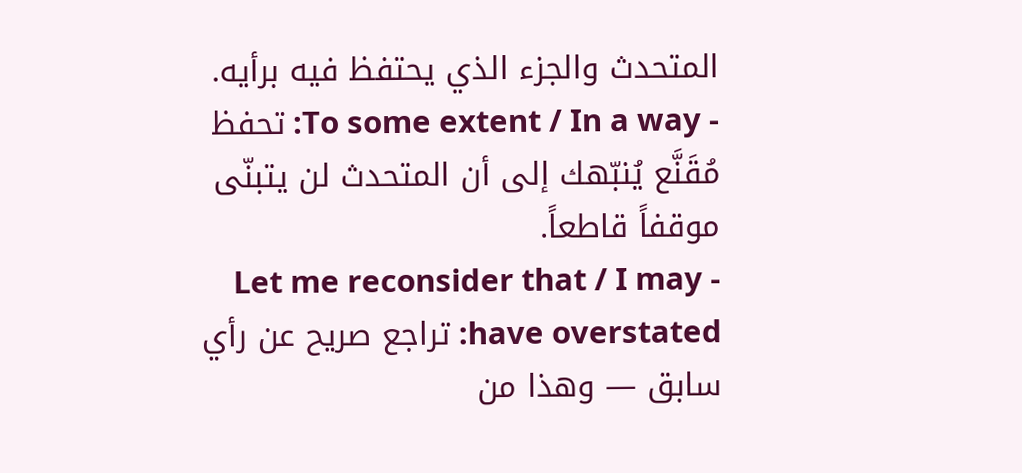المتحدث والجزء الذي يحتفظ فيه برأيه.
- To some extent / In a way: تحفظ مُقَنَّع يُنبّهك إلى أن المتحدث لن يتبنّى موقفاً قاطعاً.
- Let me reconsider that / I may have overstated: تراجع صريح عن رأي سابق — وهذا من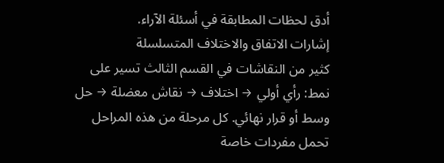أدق لحظات المطابقة في أسئلة الآراء.
إشارات الاتفاق والاختلاف المتسلسلة
كثير من النقاشات في القسم الثالث تسير على نمط: رأي أولي → اختلاف → نقاش معضلة → حل وسط أو قرار نهائي. كل مرحلة من هذه المراحل تحمل مفردات خاصة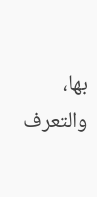بها، والتعرف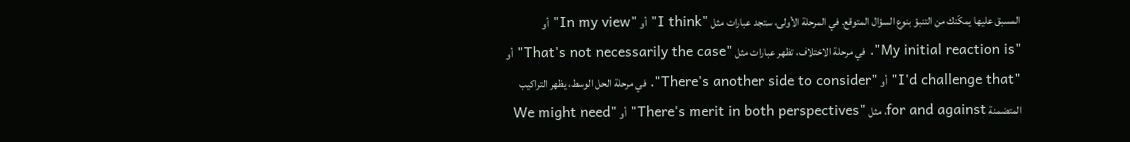المسبق عليها يمكّنك من التنبؤ بنوع السؤال المتوقع. في المرحلة الأولى، ستجد عبارات مثل "I think" أو "In my view" أو "My initial reaction is". في مرحلة الاختلاف، تظهر عبارات مثل "That's not necessarily the case" أو "I'd challenge that" أو "There's another side to consider". في مرحلة الحل الوسط، يظهر التراكيب المتضمنة for and against، مثل "There's merit in both perspectives" أو "We might need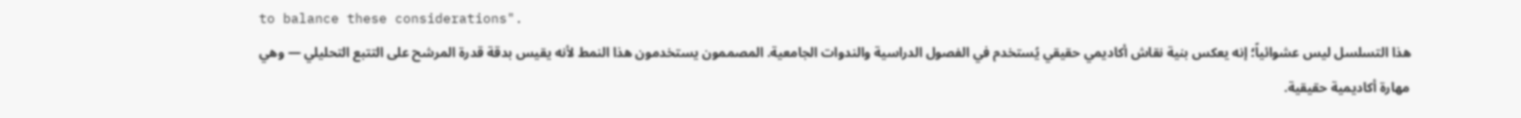to balance these considerations".
هذا التسلسل ليس عشوائياً؛ إنه يعكس بنية نقاش أكاديمي حقيقي يُستخدم في الفصول الدراسية والندوات الجامعية. المصممون يستخدمون هذا النمط لأنه يقيس بدقة قدرة المرشح على التتبع التحليلي — وهي مهارة أكاديمية حقيقية.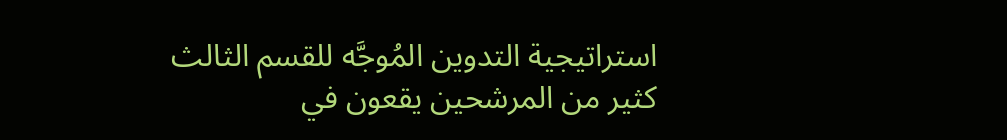استراتيجية التدوين المُوجَّه للقسم الثالث
كثير من المرشحين يقعون في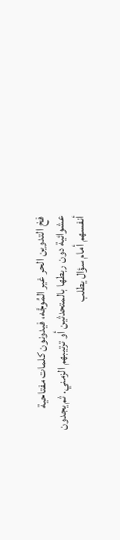فخ التدوين الحر غير المُوجَّه، فيدونون كلمات مفتاحية عشوائية دون ربطها بالمتحدثين أو ترتيبهم الزمني. ثم يجدون أنفسهم أمام سؤال يطلب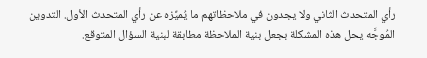رأي المتحدث الثاني ولا يجدون في ملاحظاتهم ما يُميِّزه عن رأي المتحدث الأول. التدوين المُوجَّه يحل هذه المشكلة بجعل بنية الملاحظة مطابقة لبنية السؤال المتوقع.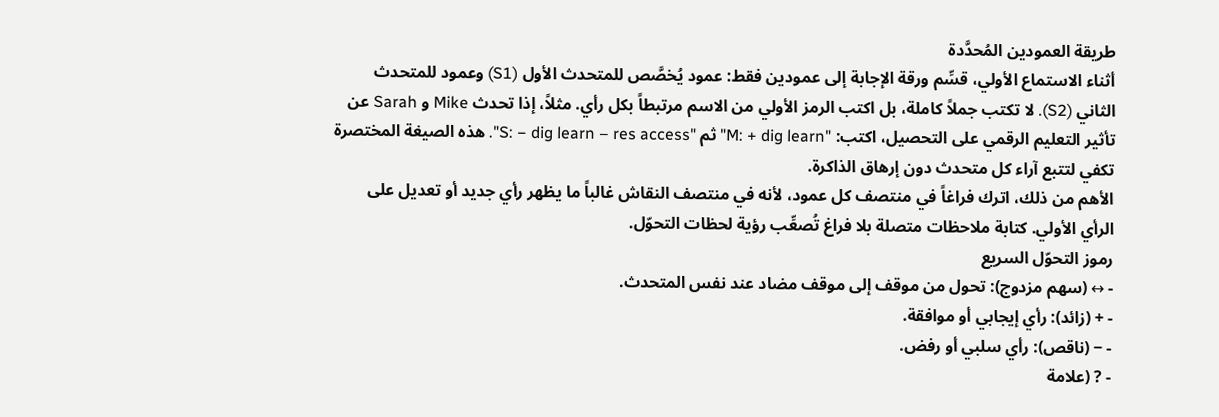طريقة العمودين المُحدَّدة
أثناء الاستماع الأولي، قسِّم ورقة الإجابة إلى عمودين فقط: عمود يُخصَّص للمتحدث الأول (S1) وعمود للمتحدث الثاني (S2). لا تكتب جملاً كاملة، بل اكتب الرمز الأولي من الاسم مرتبطاً بكل رأي. مثلاً، إذا تحدث Mike و Sarah عن تأثير التعليم الرقمي على التحصيل، اكتب: "M: + dig learn" ثم "S: − dig learn – res access". هذه الصيغة المختصرة تكفي لتتبع آراء كل متحدث دون إرهاق الذاكرة.
الأهم من ذلك، اترك فراغاً في منتصف كل عمود، لأنه في منتصف النقاش غالباً ما يظهر رأي جديد أو تعديل على الرأي الأولي. كتابة ملاحظات متصلة بلا فراغ تُصعِّب رؤية لحظات التحوّل.
رموز التحوّل السريع
- ↔ (سهم مزدوج): تحول من موقف إلى موقف مضاد عند نفس المتحدث.
- + (زائد): رأي إيجابي أو موافقة.
- − (ناقص): رأي سلبي أو رفض.
- ? (علامة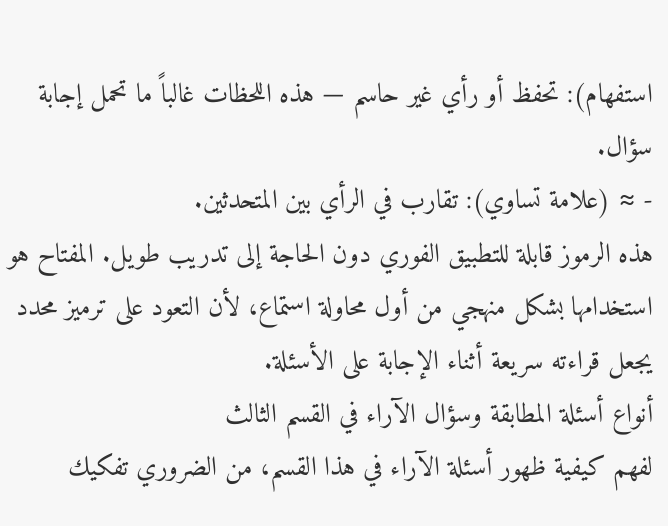استفهام): تحفظ أو رأي غير حاسم — هذه اللحظات غالباً ما تحمل إجابة سؤال.
- ≈ (علامة تساوي): تقارب في الرأي بين المتحدثين.
هذه الرموز قابلة للتطبيق الفوري دون الحاجة إلى تدريب طويل. المفتاح هو استخدامها بشكل منهجي من أول محاولة استماع، لأن التعود على ترميز محدد يجعل قراءته سريعة أثناء الإجابة على الأسئلة.
أنواع أسئلة المطابقة وسؤال الآراء في القسم الثالث
لفهم كيفية ظهور أسئلة الآراء في هذا القسم، من الضروري تفكيك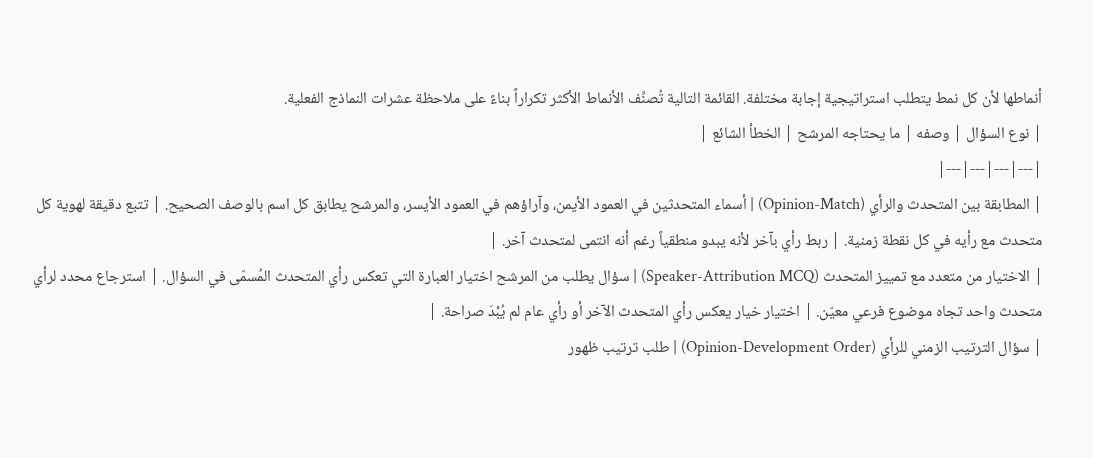أنماطها لأن كل نمط يتطلب استراتيجية إجابة مختلفة. القائمة التالية تُصنِّف الأنماط الأكثر تكراراً بناءً على ملاحظة عشرات النماذج الفعلية.
| نوع السؤال | وصفه | ما يحتاجه المرشح | الخطأ الشائع |
|---|---|---|---|
| المطابقة بين المتحدث والرأي (Opinion-Match) | أسماء المتحدثين في العمود الأيمن، وآراؤهم في العمود الأيسر، والمرشح يطابق كل اسم بالوصف الصحيح. | تتبع دقيقة لهوية كل متحدث مع رأيه في كل نقطة زمنية. | ربط رأي بآخر لأنه يبدو منطقياً رغم أنه انتمى لمتحدث آخر. |
| الاختيار من متعدد مع تمييز المتحدث (Speaker-Attribution MCQ) | سؤال يطلب من المرشح اختيار العبارة التي تعكس رأي المتحدث المُسمّى في السؤال. | استرجاع محدد لرأي متحدث واحد تجاه موضوع فرعي معيّن. | اختيار خيار يعكس رأي المتحدث الآخر أو رأي عام لم يُبْدَ صراحة. |
| سؤال الترتيب الزمني للرأي (Opinion-Development Order) | طلب ترتيب ظهور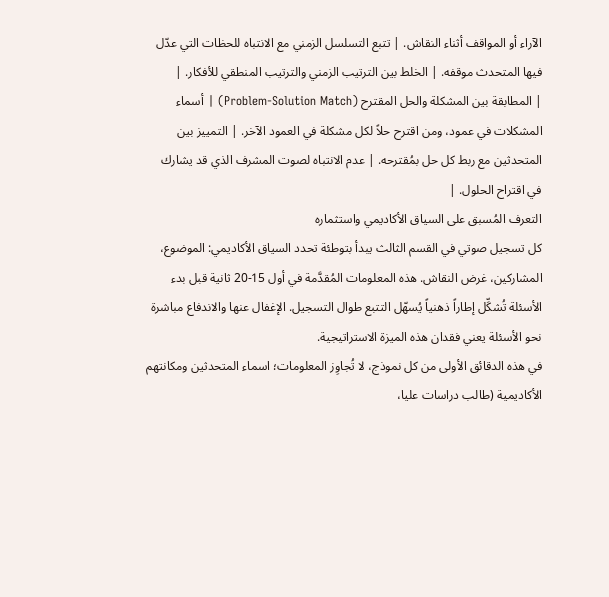الآراء أو المواقف أثناء النقاش. | تتبع التسلسل الزمني مع الانتباه للحظات التي عدّل فيها المتحدث موقفه. | الخلط بين الترتيب الزمني والترتيب المنطقي للأفكار. |
| المطابقة بين المشكلة والحل المقترح (Problem-Solution Match) | أسماء المشكلات في عمود، ومن اقترح حلاً لكل مشكلة في العمود الآخر. | التمييز بين المتحدثين مع ربط كل حل بمُقترحه. | عدم الانتباه لصوت المشرف الذي قد يشارك في اقتراح الحلول. |
التعرف المُسبق على السياق الأكاديمي واستثماره
كل تسجيل صوتي في القسم الثالث يبدأ بتوطئة تحدد السياق الأكاديمي: الموضوع، المشاركين، غرض النقاش. هذه المعلومات المُقدَّمة في أول 15-20 ثانية قبل بدء الأسئلة تُشكِّل إطاراً ذهنياً يُسهّل التتبع طوال التسجيل. الإغفال عنها والاندفاع مباشرة نحو الأسئلة يعني فقدان هذه الميزة الاستراتيجية.
في هذه الدقائق الأولى من كل نموذج، لا تُجاوِز المعلومات؛ اسماء المتحدثين ومكانتهم الأكاديمية (طالب دراسات عليا،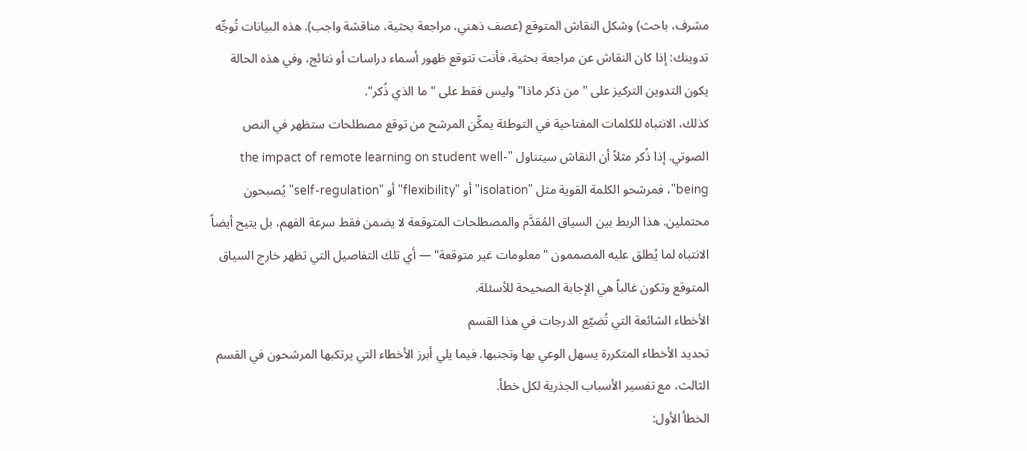مشرف، باحث) وشكل النقاش المتوقع (عصف ذهني، مراجعة بحثية، مناقشة واجب). هذه البيانات تُوجِّه تدوينك: إذا كان النقاش عن مراجعة بحثية، فأنت تتوقع ظهور أسماء دراسات أو نتائج، وفي هذه الحالة يكون التدوين التركيز على "من ذكر ماذا" وليس فقط على "ما الذي ذُكر".
كذلك، الانتباه للكلمات المفتاحية في التوطئة يمكِّن المرشح من توقع مصطلحات ستظهر في النص الصوتي. إذا ذُكر مثلاً أن النقاش سيتناول "the impact of remote learning on student well-being"، فمرشحو الكلمة القوية مثل "isolation" أو "flexibility" أو "self-regulation" يُصبحون محتملين. هذا الربط بين السياق المُقدَّم والمصطلحات المتوقعة لا يضمن فقط سرعة الفهم، بل يتيح أيضاً الانتباه لما يُطلق عليه المصممون "معلومات غير متوقعة" — أي تلك التفاصيل التي تظهر خارج السياق المتوقع وتكون غالباً هي الإجابة الصحيحة للأسئلة.
الأخطاء الشائعة التي تُضيّع الدرجات في هذا القسم
تحديد الأخطاء المتكررة يسهل الوعي بها وتجنبها. فيما يلي أبرز الأخطاء التي يرتكبها المرشحون في القسم الثالث، مع تفسير الأسباب الجذرية لكل خطأ.
الخطأ الأول: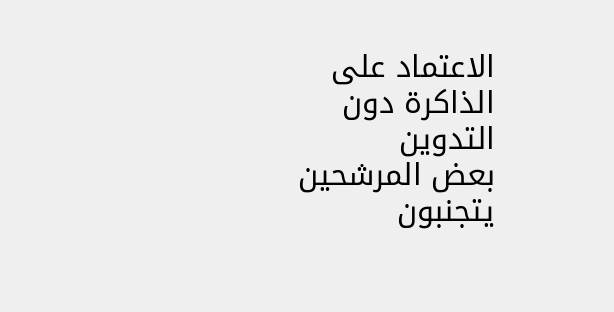الاعتماد على الذاكرة دون التدوين
بعض المرشحين يتجنبون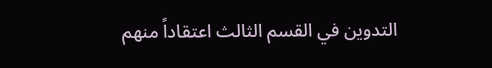التدوين في القسم الثالث اعتقاداً منهم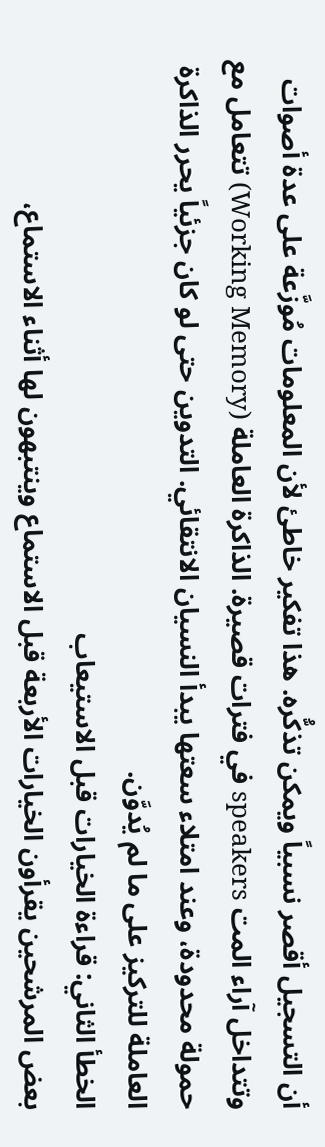أن التسجيل أقصر نسبياً ويمكن تذكُّره. هذا تفكير خاطئ لأن المعلومات مُوزَّعة على عدة أصوات وتتداخل آراء المت speakers في فترات قصيرة. الذاكرة العاملة (Working Memory) تتعامل مع حمولة محدودة، وعند امتلاء سعتها يبدأ النسيان الانتقائي. التدوين حتى لو كان جزئياً يحرر الذاكرة العاملة للتركيز على ما لم يُدوَّن.
الخطأ الثاني: قراءة الخيارات قبل الاستيعاب
بعض المرشحين يقرأون الخيارات الأربعة قبل الاستماع وينتبهون لها أثناء الاستماع،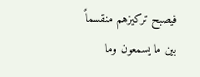فيصبح تركيزهم منقسماً بين ما يسمعون وما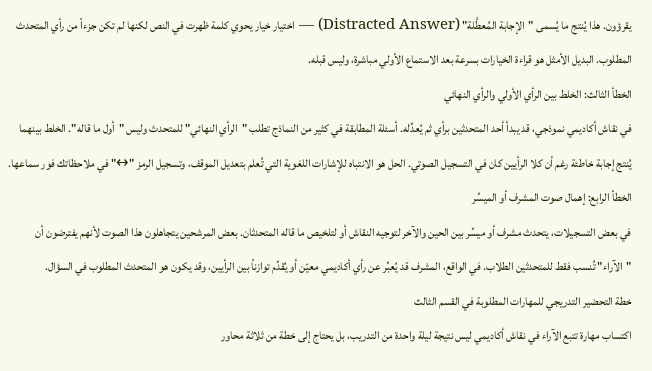يقرؤون. هذا يُنتج ما يُسمى "الإجابة المُعطَّلة" (Distracted Answer) — اختيار خيار يحوي كلمة ظهرت في النص لكنها لم تكن جزءاً من رأي المتحدث المطلوب. البديل الأمثل هو قراءة الخيارات بسرعة بعد الاستماع الأولي مباشرة، وليس قبله.
الخطأ الثالث: الخلط بين الرأي الأولي والرأي النهائي
في نقاش أكاديمي نموذجي، قد يبدأ أحد المتحدثين برأي ثم يُعدِّله. أسئلة المطابقة في كثير من النماذج تطلب "الرأي النهائي" للمتحدث وليس "أول ما قاله". الخلط بينهما يُنتج إجابة خاطئة رغم أن كلا الرأيين كان في التسجيل الصوتي. الحل هو الانتباه للإشارات اللغوية التي تُعلم بتعديل الموقف، وتسجيل الرمز "↔" في ملاحظاتك فور سماعها.
الخطأ الرابع: إهمال صوت المشرف أو الميسِّر
في بعض التسجيلات، يتحدث مشرف أو ميسِّر بين الحين والآخر لتوجيه النقاش أو لتلخيص ما قاله المتحدثان. بعض المرشحين يتجاهلون هذا الصوت لأنهم يفترضون أن "الآراء" تُنسب فقط للمتحدثين الطلاب. في الواقع، المشرف قد يُعبِّر عن رأي أكاديمي معيّن أو يُقدِّم توازناً بين الرأيين، وقد يكون هو المتحدث المطلوب في السؤال.
خطة التحضير التدريجي للمهارات المطلوبة في القسم الثالث
اكتساب مهارة تتبع الآراء في نقاش أكاديمي ليس نتيجة ليلة واحدة من التدريب، بل يحتاج إلى خطة من ثلاثة محاور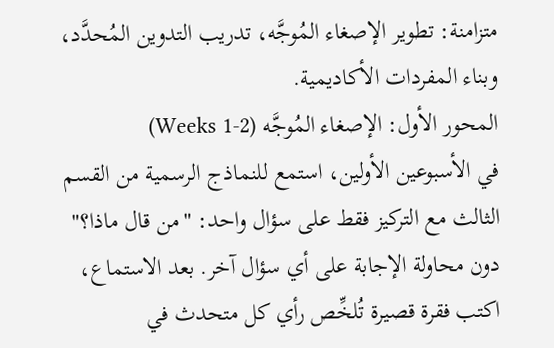متزامنة: تطوير الإصغاء المُوجَّه، تدريب التدوين المُحدَّد، وبناء المفردات الأكاديمية.
المحور الأول: الإصغاء المُوجَّه (Weeks 1-2)
في الأسبوعين الأولين، استمع للنماذج الرسمية من القسم الثالث مع التركيز فقط على سؤال واحد: "من قال ماذا؟" دون محاولة الإجابة على أي سؤال آخر. بعد الاستماع، اكتب فقرة قصيرة تُلخِّص رأي كل متحدث في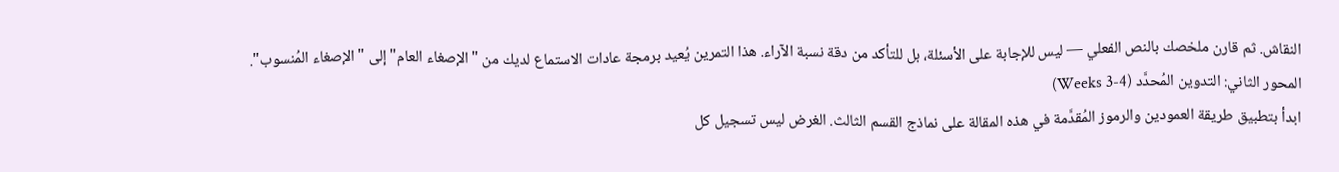النقاش. ثم قارن ملخصك بالنص الفعلي — ليس للإجابة على الأسئلة، بل للتأكد من دقة نسبة الآراء. هذا التمرين يُعيد برمجة عادات الاستماع لديك من "الإصغاء العام" إلى "الإصغاء المُنسوب".
المحور الثاني: التدوين المُحدَّد (Weeks 3-4)
ابدأ بتطبيق طريقة العمودين والرموز المُقدَّمة في هذه المقالة على نماذج القسم الثالث. الغرض ليس تسجيل كل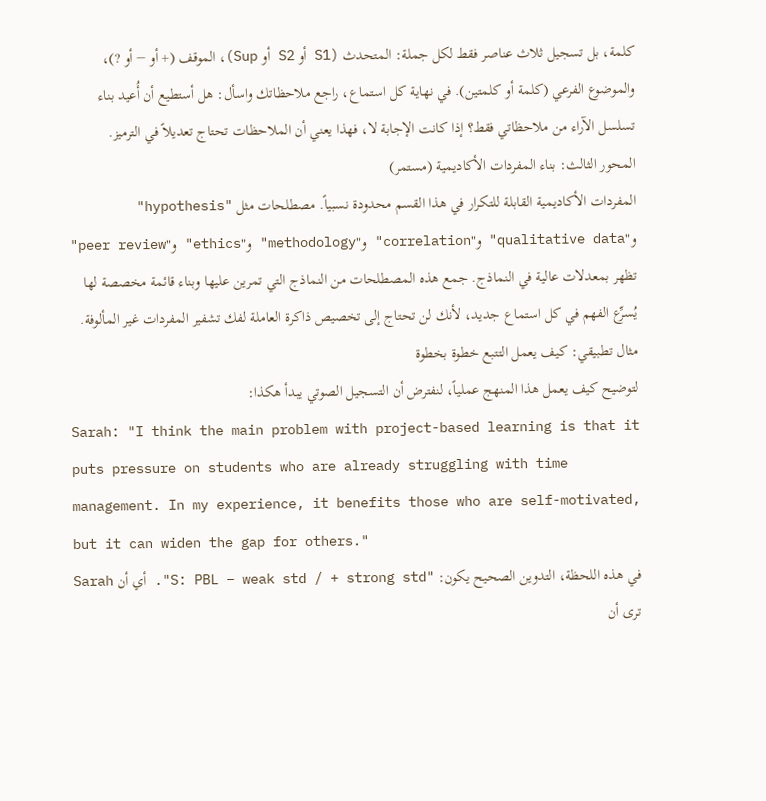كلمة، بل تسجيل ثلاث عناصر فقط لكل جملة: المتحدث (S1 أو S2 أو Sup)، الموقف (+ أو − أو ?)، والموضوع الفرعي (كلمة أو كلمتين). في نهاية كل استماع، راجع ملاحظاتك واسأل: هل أستطيع أن أُعيد بناء تسلسل الآراء من ملاحظاتي فقط؟ إذا كانت الإجابة لا، فهذا يعني أن الملاحظات تحتاج تعديلاً في الترميز.
المحور الثالث: بناء المفردات الأكاديمية (مستمر)
المفردات الأكاديمية القابلة للتكرار في هذا القسم محدودة نسبياً. مصطلحات مثل "hypothesis" و"qualitative data" و"correlation" و"methodology" و"ethics" و"peer review" تظهر بمعدلات عالية في النماذج. جمع هذه المصطلحات من النماذج التي تمرين عليها وبناء قائمة مخصصة لها يُسرِّع الفهم في كل استماع جديد، لأنك لن تحتاج إلى تخصيص ذاكرة العاملة لفك تشفير المفردات غير المألوفة.
مثال تطبيقي: كيف يعمل التتبع خطوة بخطوة
لتوضيح كيف يعمل هذا المنهج عملياً، لنفترض أن التسجيل الصوتي يبدأ هكذا:
Sarah: "I think the main problem with project-based learning is that it puts pressure on students who are already struggling with time management. In my experience, it benefits those who are self-motivated, but it can widen the gap for others."
في هذه اللحظة، التدوين الصحيح يكون: "S: PBL – weak std / + strong std". أي أن Sarah ترى أن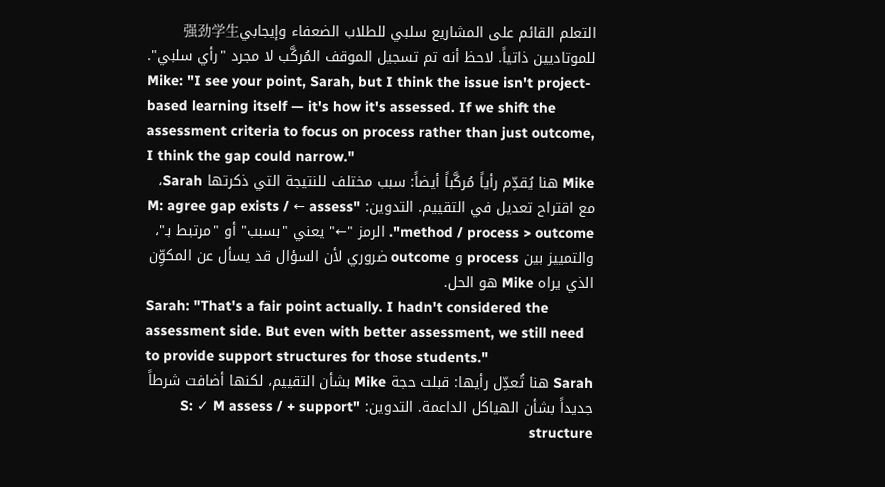التعلم القائم على المشاريع سلبي للطلاب الضعفاء وإيجابي强劲学生 للموتاديين ذاتياً. لاحظ أنه تم تسجيل الموقف المُركَّب لا مجرد "رأي سلبي".
Mike: "I see your point, Sarah, but I think the issue isn't project-based learning itself — it's how it's assessed. If we shift the assessment criteria to focus on process rather than just outcome, I think the gap could narrow."
Mike هنا يُقدِّم رأياً مُركَّباً أيضاً: سبب مختلف للنتيجة التي ذكرتها Sarah، مع اقتراح تعديل في التقييم. التدوين: "M: agree gap exists / ← assess method / process > outcome". الرمز "←" يعني "بسبب" أو "مرتبط بـ"، والتمييز بين process و outcome ضروري لأن السؤال قد يسأل عن المكوِّن الذي يراه Mike هو الحل.
Sarah: "That's a fair point actually. I hadn't considered the assessment side. But even with better assessment, we still need to provide support structures for those students."
Sarah هنا تُعدِّل رأيها: قبلت حجة Mike بشأن التقييم، لكنها أضافت شرطاً جديداً بشأن الهياكل الداعمة. التدوين: "S: ✓ M assess / + support structure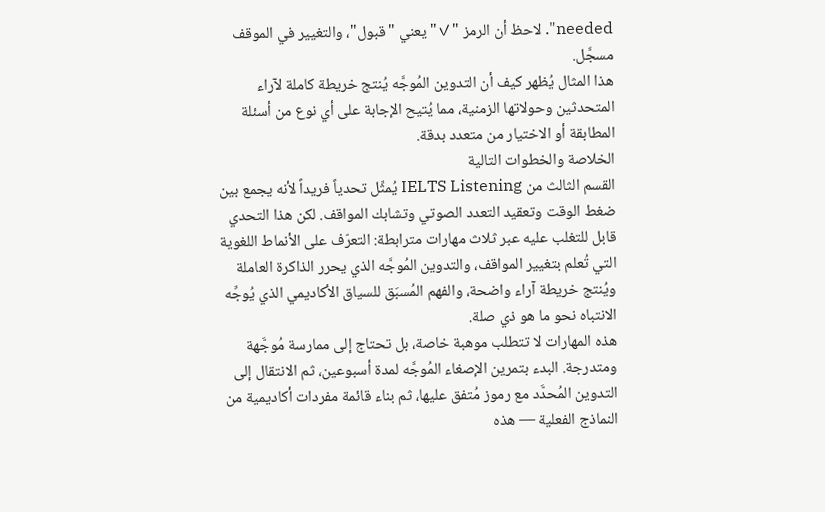needed". لاحظ أن الرمز "✓" يعني "قبول"، والتغيير في الموقف مسجَّل.
هذا المثال يُظهر كيف أن التدوين المُوجَّه يُنتج خريطة كاملة لآراء المتحدثين وحولاتها الزمنية، مما يُتيح الإجابة على أي نوع من أسئلة المطابقة أو الاختيار من متعدد بدقة.
الخلاصة والخطوات التالية
القسم الثالث من IELTS Listening يُمثِّل تحدياً فريداً لأنه يجمع بين ضغط الوقت وتعقيد التعدد الصوتي وتشابك المواقف. لكن هذا التحدي قابل للتغلب عليه عبر ثلاث مهارات مترابطة: التعرّف على الأنماط اللغوية التي تُعلم بتغيير المواقف، والتدوين المُوجَّه الذي يحرر الذاكرة العاملة ويُنتج خريطة آراء واضحة، والفهم المُسبَق للسياق الأكاديمي الذي يُوجِّه الانتباه نحو ما هو ذي صلة.
هذه المهارات لا تتطلب موهبة خاصة، بل تحتاج إلى ممارسة مُوجَّهة ومتدرجة. البدء بتمرين الإصغاء المُوجَّه لمدة أسبوعين، ثم الانتقال إلى التدوين المُحدَّد مع رموز مُتفق عليها، ثم بناء قائمة مفردات أكاديمية من النماذج الفعلية — هذه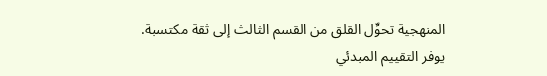المنهجية تحوِّل القلق من القسم الثالث إلى ثقة مكتسبة.
يوفر التقييم المبدئي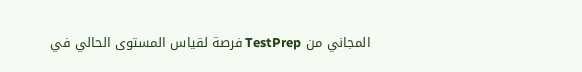المجاني من TestPrep فرصة لقياس المستوى الحالي في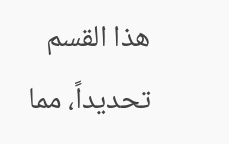هذا القسم تحديداً، مما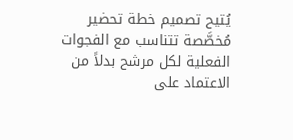يُتيح تصميم خطة تحضير مُخصَّصة تتناسب مع الفجوات الفعلية لكل مرشح بدلاً من الاعتماد على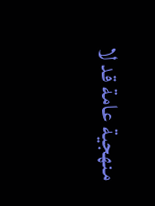منهجية عامة قد لا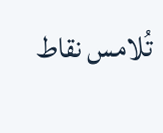تُلامس نقاط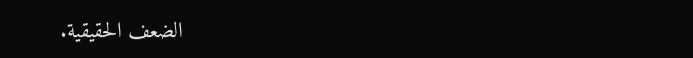الضعف الحقيقية.